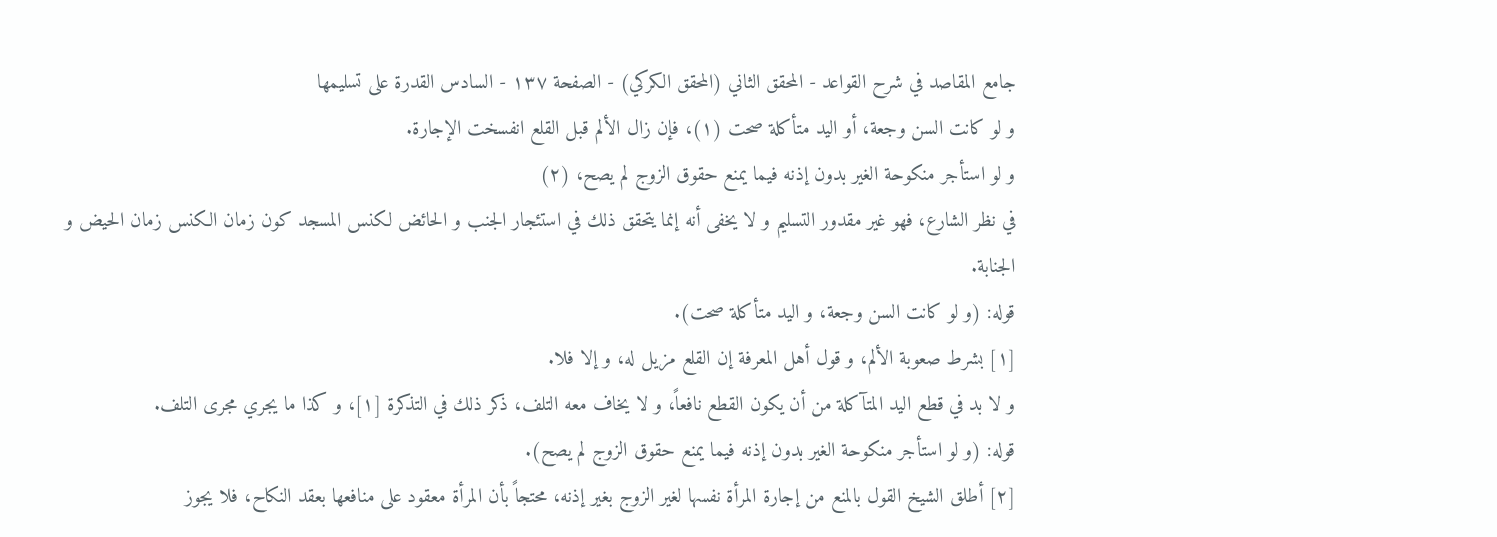جامع المقاصد في شرح القواعد - المحقق الثاني (المحقق الكركي) - الصفحة ١٣٧ - السادس القدرة على تسليمها
و لو كانت السن وجعة، أو اليد متأكلة صحت (١)، فإن زال الألم قبل القلع انفسخت الإجارة.
و لو استأجر منكوحة الغير بدون إذنه فيما يمنع حقوق الزوج لم يصح، (٢)
في نظر الشارع، فهو غير مقدور التسليم و لا يخفى أنه إنما يتحقق ذلك في استئجار الجنب و الحائض لكنس المسجد كون زمان الكنس زمان الحيض و الجنابة.
قوله: (و لو كانت السن وجعة، و اليد متأكلة صحت).
[١] بشرط صعوبة الألم، و قول أهل المعرفة إن القلع مزيل له، و إلا فلا.
و لا بد في قطع اليد المتآكلة من أن يكون القطع نافعاً، و لا يخاف معه التلف، ذكر ذلك في التذكرة [١]، و كذا ما يجري مجرى التلف.
قوله: (و لو استأجر منكوحة الغير بدون إذنه فيما يمنع حقوق الزوج لم يصح).
[٢] أطلق الشيخ القول بالمنع من إجارة المرأة نفسها لغير الزوج بغير إذنه، محتجاً بأن المرأة معقود على منافعها بعقد النكاح، فلا يجوز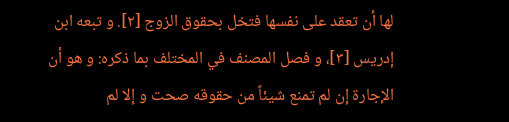لها أن تعقد على نفسها فتخل بحقوق الزوج [٢]. و تبعه ابن إدريس [٣]، و فصل المصنف في المختلف بما ذكره: و هو أن الإجارة إن لم تمنع شيئاً من حقوقه صحت و إلا لم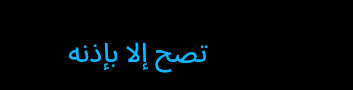تصح إلا بإذنه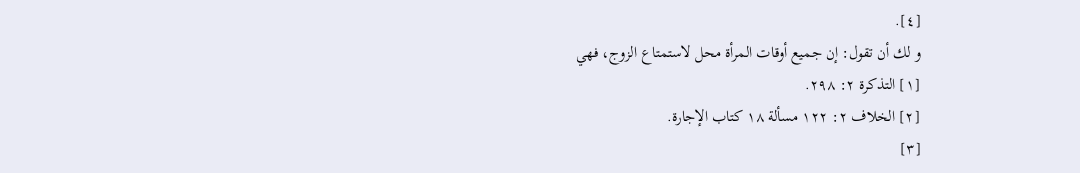[٤].
و لك أن تقول: إن جميع أوقات المرأة محل لاستمتاع الزوج، فهي
[١] التذكرة ٢: ٢٩٨.
[٢] الخلاف ٢: ١٢٢ مسألة ١٨ كتاب الإجارة.
[٣]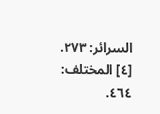السرائر: ٢٧٣.
[٤] المختلف: ٤٦٤.